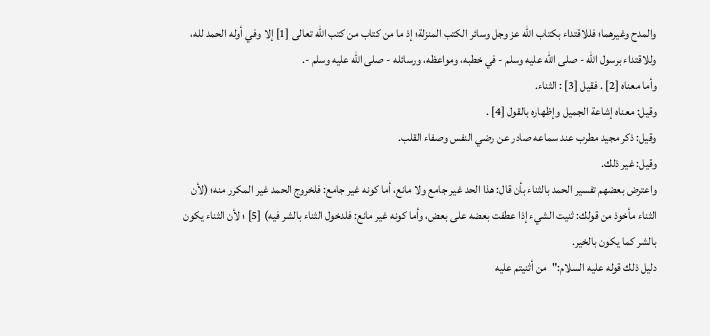والمدح وغيرهما؛ فللاقتداء بكتاب الله عز وجل وسائر الكتب المنزلة؛ إذ ما من كتاب من كتب الله تعالى [1] إلا وفي أوله الحمد لله، وللاقتداء برسول الله - صلى الله عليه وسلم - في خطبه، ومواعظه، ورسائله - صلى الله عليه وسلم -.
وأما معناه [2] . فقيل [3] : الثناء.
وقيل: معناه إشاعة الجميل وإظهاره بالقول [4] .
وقيل: ذكر مجيد مطرب عند سماعه صادر عن رضي النفس وصفاء القلب.
وقيل: غير ذلك.
واعترض بعضهم تفسير الحمد بالثناء بأن قال: هذا الحد غير جامع ولا مانع، أما كونه غير جامع: فلخروج الحمد غير المكرر منه؛ (لأن الثناء مأخوذ من قولك: ثنيت الشيء إذا عطفت بعضه على بعض، وأما كونه غير مانع: فلدخول الثناء بالشر فيه) [5] ؛ لأن الثناء يكون بالشر كما يكون بالخير.
دليل ذلك قوله عليه السلام:"من أثنيتم عليه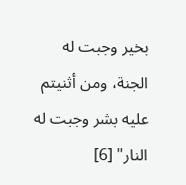بخير وجبت له الجنة، ومن أثنيتم عليه بشر وجبت له النار" [6]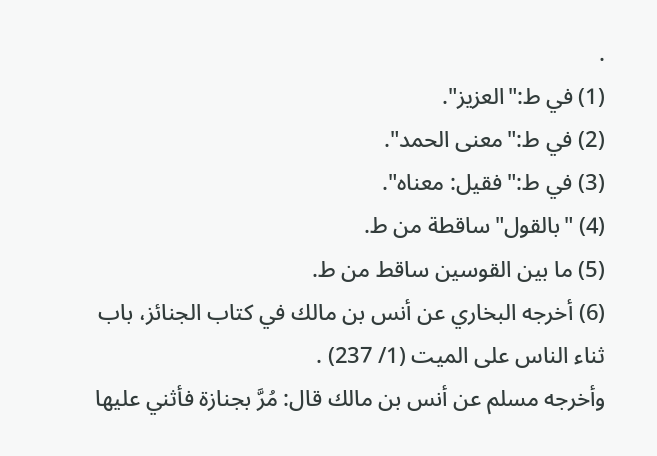.
(1) في ط:"العزيز".
(2) في ط:"معنى الحمد".
(3) في ط:"فقيل: معناه".
(4) "بالقول"ساقطة من ط.
(5) ما بين القوسين ساقط من ط.
(6) أخرجه البخاري عن أنس بن مالك في كتاب الجنائز، باب ثناء الناس على الميت (1/ 237) .
وأخرجه مسلم عن أنس بن مالك قال: مُرَّ بجنازة فأثني عليها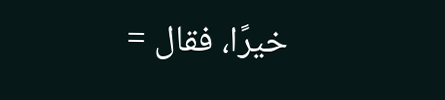خيرًا، فقال =